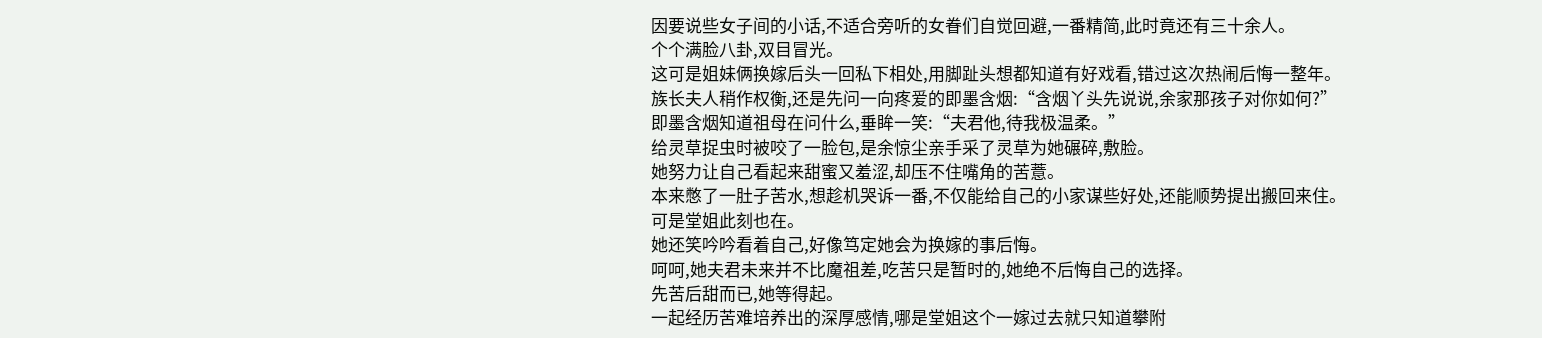因要说些女子间的小话,不适合旁听的女眷们自觉回避,一番精简,此时竟还有三十余人。
个个满脸八卦,双目冒光。
这可是姐妹俩换嫁后头一回私下相处,用脚趾头想都知道有好戏看,错过这次热闹后悔一整年。
族长夫人稍作权衡,还是先问一向疼爱的即墨含烟:“含烟丫头先说说,余家那孩子对你如何?”
即墨含烟知道祖母在问什么,垂眸一笑:“夫君他,待我极温柔。”
给灵草捉虫时被咬了一脸包,是余惊尘亲手采了灵草为她碾碎,敷脸。
她努力让自己看起来甜蜜又羞涩,却压不住嘴角的苦薏。
本来憋了一肚子苦水,想趁机哭诉一番,不仅能给自己的小家谋些好处,还能顺势提出搬回来住。
可是堂姐此刻也在。
她还笑吟吟看着自己,好像笃定她会为换嫁的事后悔。
呵呵,她夫君未来并不比魔祖差,吃苦只是暂时的,她绝不后悔自己的选择。
先苦后甜而已,她等得起。
一起经历苦难培养出的深厚感情,哪是堂姐这个一嫁过去就只知道攀附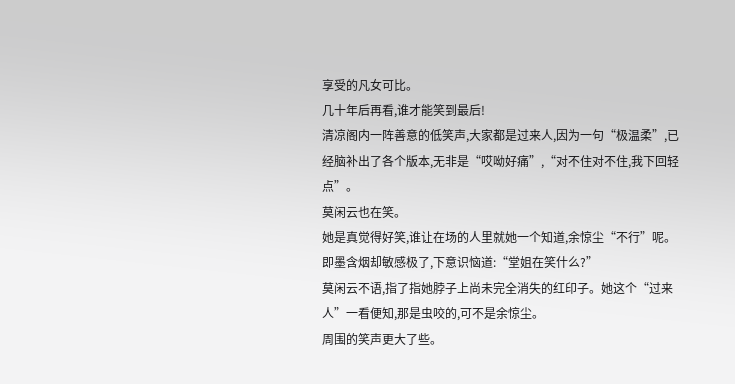享受的凡女可比。
几十年后再看,谁才能笑到最后!
清凉阁内一阵善意的低笑声,大家都是过来人,因为一句“极温柔”,已经脑补出了各个版本,无非是“哎呦好痛”,“对不住对不住,我下回轻点”。
莫闲云也在笑。
她是真觉得好笑,谁让在场的人里就她一个知道,余惊尘“不行”呢。
即墨含烟却敏感极了,下意识恼道:“堂姐在笑什么?”
莫闲云不语,指了指她脖子上尚未完全消失的红印子。她这个“过来人”一看便知,那是虫咬的,可不是余惊尘。
周围的笑声更大了些。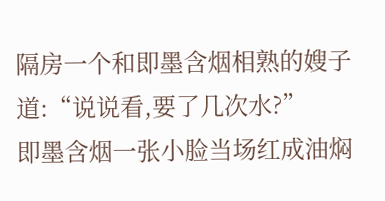隔房一个和即墨含烟相熟的嫂子道:“说说看,要了几次水?”
即墨含烟一张小脸当场红成油焖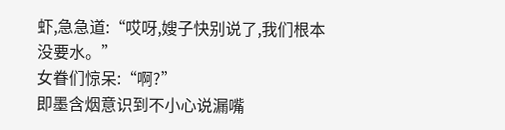虾,急急道:“哎呀,嫂子快别说了,我们根本没要水。”
女眷们惊呆:“啊?”
即墨含烟意识到不小心说漏嘴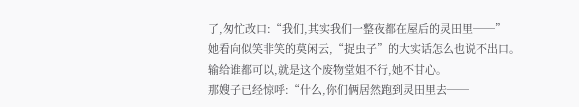了,匆忙改口:“我们,其实我们一整夜都在屋后的灵田里──”
她看向似笑非笑的莫闲云,“捉虫子”的大实话怎么也说不出口。
输给谁都可以,就是这个废物堂姐不行,她不甘心。
那嫂子已经惊呼:“什么,你们俩居然跑到灵田里去──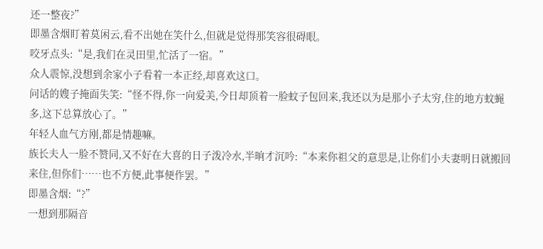还一整夜?”
即墨含烟盯着莫闲云,看不出她在笑什么,但就是觉得那笑容很碍眼。
咬牙点头:“是,我们在灵田里,忙活了一宿。”
众人震惊,没想到余家小子看着一本正经,却喜欢这口。
问话的嫂子掩面失笑:“怪不得,你一向爱美,今日却顶着一脸蚊子包回来,我还以为是那小子太穷,住的地方蚊蝇多,这下总算放心了。”
年轻人血气方刚,都是情趣嘛。
族长夫人一脸不赞同,又不好在大喜的日子泼冷水,半晌才沉吟:“本来你祖父的意思是,让你们小夫妻明日就搬回来住,但你们……也不方便,此事便作罢。”
即墨含烟:“?”
一想到那隔音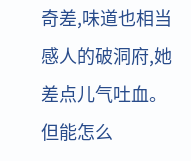奇差,味道也相当感人的破洞府,她差点儿气吐血。
但能怎么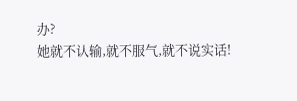办?
她就不认输,就不服气,就不说实话!